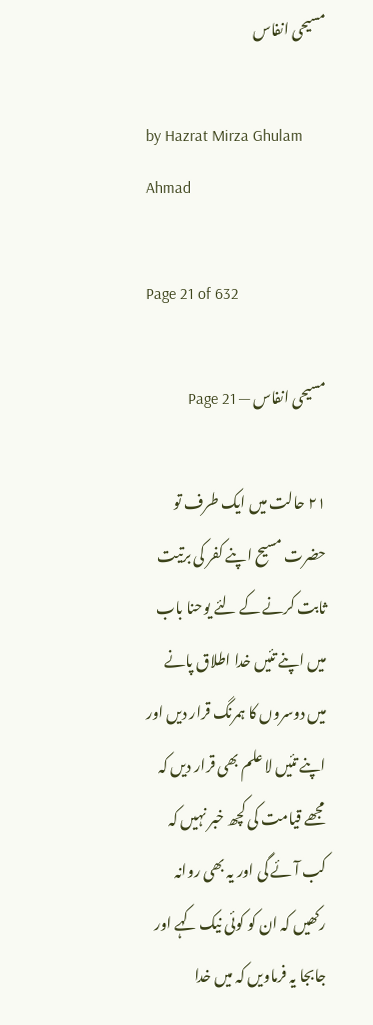مسیحی انفاس

by Hazrat Mirza Ghulam Ahmad

Page 21 of 632

مسیحی انفاس — Page 21

۲۱ حالت میں ایک طرف تو حضرت مسیح اپنے کفر کی برتیت ثابت کرنے کے لئے یوحنا باب میں اپنے تئیں خدا اطلاق پانے میں دوسروں کا ہمرنگ قرار دیں اور اپنے تئیں لا علم بھی قرار دیں کہ مجھے قیامت کی کچھ خبر نہیں کہ کب آئے گی اور یہ بھی روانہ رکھیں کہ ان کو کوئی نیک کہے اور جابجا یہ فرماویں کہ میں خدا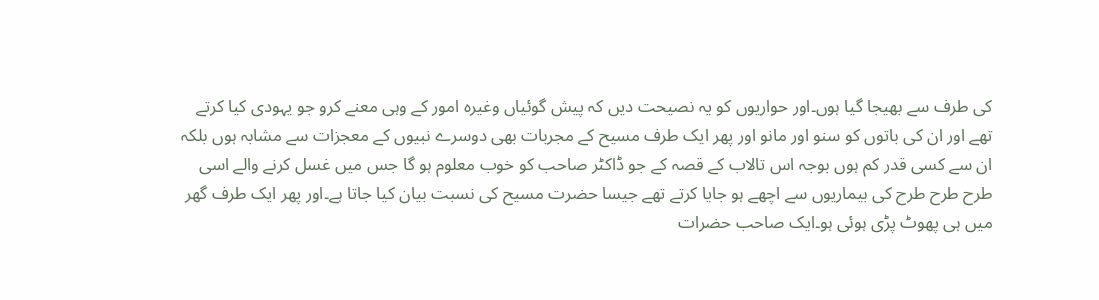کی طرف سے بھیجا گیا ہوں۔اور حواریوں کو یہ نصیحت دیں کہ پیش گوئیاں وغیرہ امور کے وہی معنے کرو جو یہودی کیا کرتے تھے اور ان کی باتوں کو سنو اور مانو اور پھر ایک طرف مسیح کے مجربات بھی دوسرے نبیوں کے معجزات سے مشابہ ہوں بلکہ ان سے کسی قدر کم ہوں بوجہ اس تالاب کے قصہ کے جو ڈاکٹر صاحب کو خوب معلوم ہو گا جس میں غسل کرنے والے اسی طرح طرح طرح کی بیماریوں سے اچھے ہو جایا کرتے تھے جیسا حضرت مسیح کی نسبت بیان کیا جاتا ہے۔اور پھر ایک طرف گھر میں ہی پھوٹ پڑی ہوئی ہو۔ایک صاحب حضرات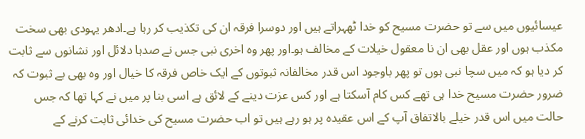عیسائیوں میں سے تو حضرت مسیح کو خدا ٹھہراتے ہیں اور دوسرا فرقہ ان کی تکذیب کر رہا ہے۔ادھر یہودی بھی سخت مکذب ہوں اور عقل بھی ان نا معقول خیلات کے مخالف ہو۔اور پھر وہ اخری نبی جس نے صدہا دلائل اور نشانوں سے ثابت کر دیا ہو کہ میں سچا نبی ہوں تو پھر باوجود اس قدر مخالفانہ ثبوتوں کے ایک خاص فرقہ کا خیال اور وہ بھی بے ثبوت کہ ضرور حضرت مسیح خدا ہی تھے کس کام آسکتا ہے اور کس عزت دینے کے لائق ہے اسی بنا پر میں نے کہا تھا کہ جس حالت میں اس قدر خیلے بالاتفاق آپ کے اس عقیدہ پر ہو رہے ہیں تو اب حضرت مسیح کی خدائی ثابت کرنے کے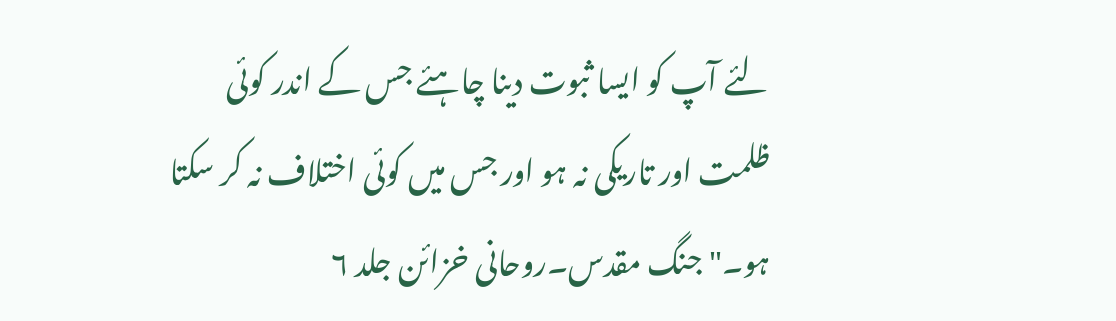لئے آپ کو ایسا ثبوت دینا چاہئے جس کے اندر کوئی ظلمت اور تاریکی نہ ہو اور جس میں کوئی اختلاف نہ کر سکتا ہو۔" جنگ مقدس۔روحانی خزائن جلد ۶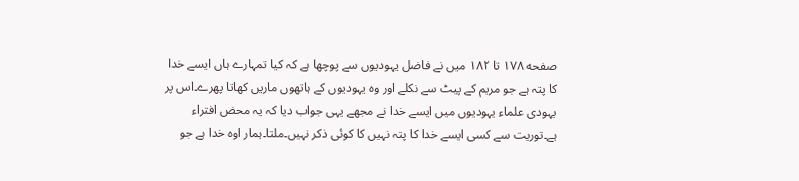صفحه ۱۷۸ تا ۱۸۲ میں نے فاضل یہودیوں سے پوچھا ہے کہ کیا تمہارے ہاں ایسے خدا کا پتہ ہے جو مریم کے پیٹ سے نکلے اور وہ یہودیوں کے ہاتھوں ماریں کھاتا پھرے۔اس پر یہودی علماء یہودیوں میں ایسے خدا نے مجھے یہی جواب دیا کہ یہ محض افتراء ہے۔توریت سے کسی ایسے خدا کا پتہ نہیں کا کوئی ذکر نہیں۔ملتا۔ہمار اوہ خدا ہے جو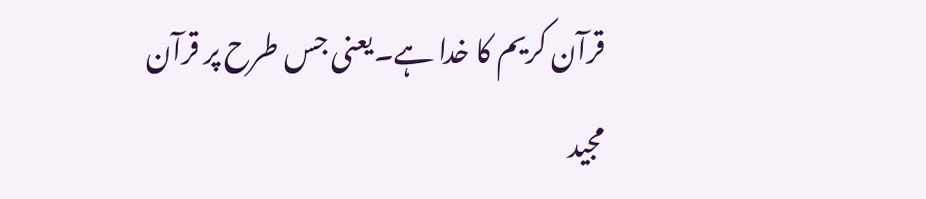قرآن کریم کا خدا ہے۔یعنی جس طرح پر قرآن مجید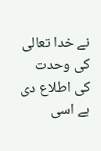نے خدا تعالی کی وحدت کی اطلاع دی ہے اسی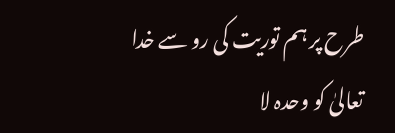طرح پر ہم توریت کی رو سے خدا تعالیٰ کو وحدہ لا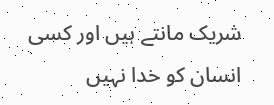شریک مانتے ہیں اور کسی انسان کو خدا نہیں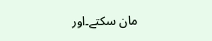مان سکتے۔اور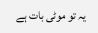یہ تو موٹی بات ہے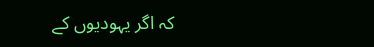کہ اگر یہودیوں کے